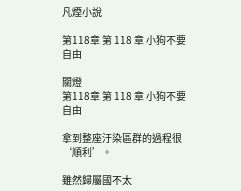凡煙小說

第118章 第 118 章 小狗不要自由

關燈
第118章 第 118 章 小狗不要自由

拿到整座汙染區群的過程很‘順利’。

雖然歸屬國不太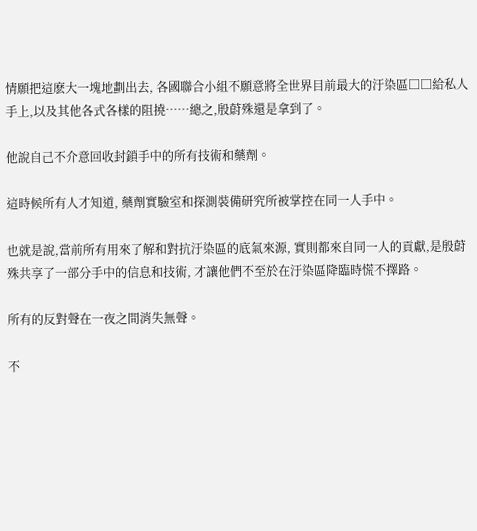情願把這麽大一塊地劃出去, 各國聯合小組不願意將全世界目前最大的汙染區□□給私人手上,以及其他各式各樣的阻撓……總之,殷蔚殊還是拿到了。

他說自己不介意回收封鎖手中的所有技術和藥劑。

這時候所有人才知道, 藥劑實驗室和探測裝備研究所被掌控在同一人手中。

也就是說,當前所有用來了解和對抗汙染區的底氣來源, 實則都來自同一人的貢獻,是殷蔚殊共享了一部分手中的信息和技術, 才讓他們不至於在汙染區降臨時慌不擇路。

所有的反對聲在一夜之間消失無聲。

不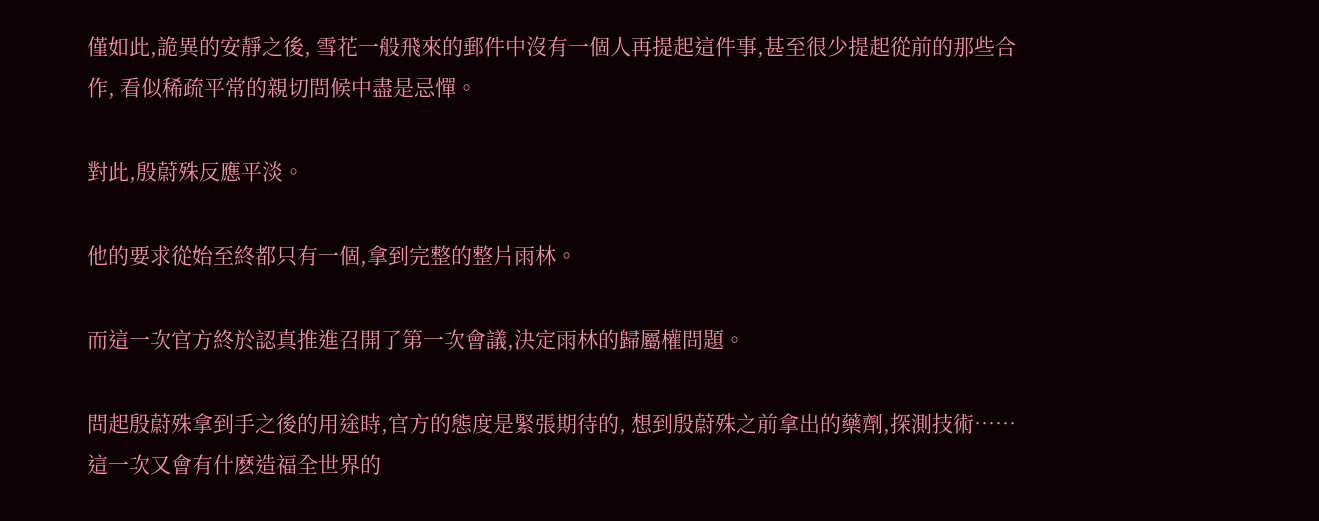僅如此,詭異的安靜之後, 雪花一般飛來的郵件中沒有一個人再提起這件事,甚至很少提起從前的那些合作, 看似稀疏平常的親切問候中盡是忌憚。

對此,殷蔚殊反應平淡。

他的要求從始至終都只有一個,拿到完整的整片雨林。

而這一次官方終於認真推進召開了第一次會議,決定雨林的歸屬權問題。

問起殷蔚殊拿到手之後的用途時,官方的態度是緊張期待的, 想到殷蔚殊之前拿出的藥劑,探測技術……這一次又會有什麽造福全世界的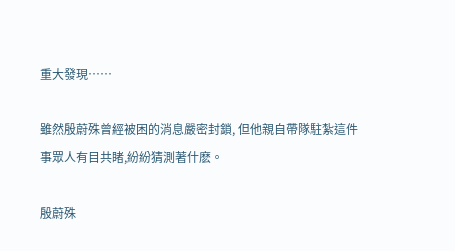重大發現……

雖然殷蔚殊曾經被困的消息嚴密封鎖, 但他親自帶隊駐紮這件事眾人有目共睹,紛紛猜測著什麽。

殷蔚殊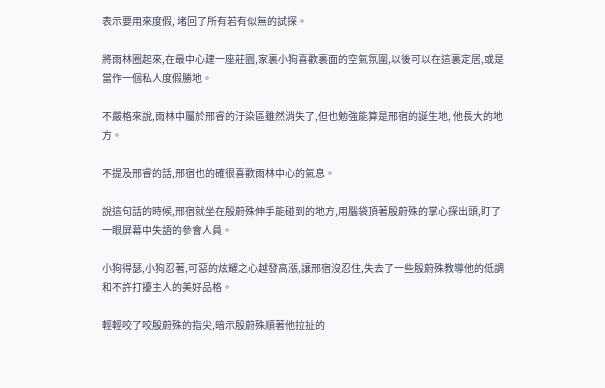表示要用來度假, 堵回了所有若有似無的試探。

將雨林圈起來,在最中心建一座莊園,家裏小狗喜歡裏面的空氣氛圍,以後可以在這裏定居,或是當作一個私人度假勝地。

不嚴格來說,雨林中屬於邢睿的汙染區雖然消失了,但也勉強能算是邢宿的誕生地, 他長大的地方。

不提及邢睿的話,邢宿也的確很喜歡雨林中心的氣息。

說這句話的時候,邢宿就坐在殷蔚殊伸手能碰到的地方,用腦袋頂著殷蔚殊的掌心探出頭,盯了一眼屏幕中失語的參會人員。

小狗得瑟,小狗忍著,可惡的炫耀之心越發高漲,讓邢宿沒忍住,失去了一些殷蔚殊教導他的低調和不許打擾主人的美好品格。

輕輕咬了咬殷蔚殊的指尖,暗示殷蔚殊順著他拉扯的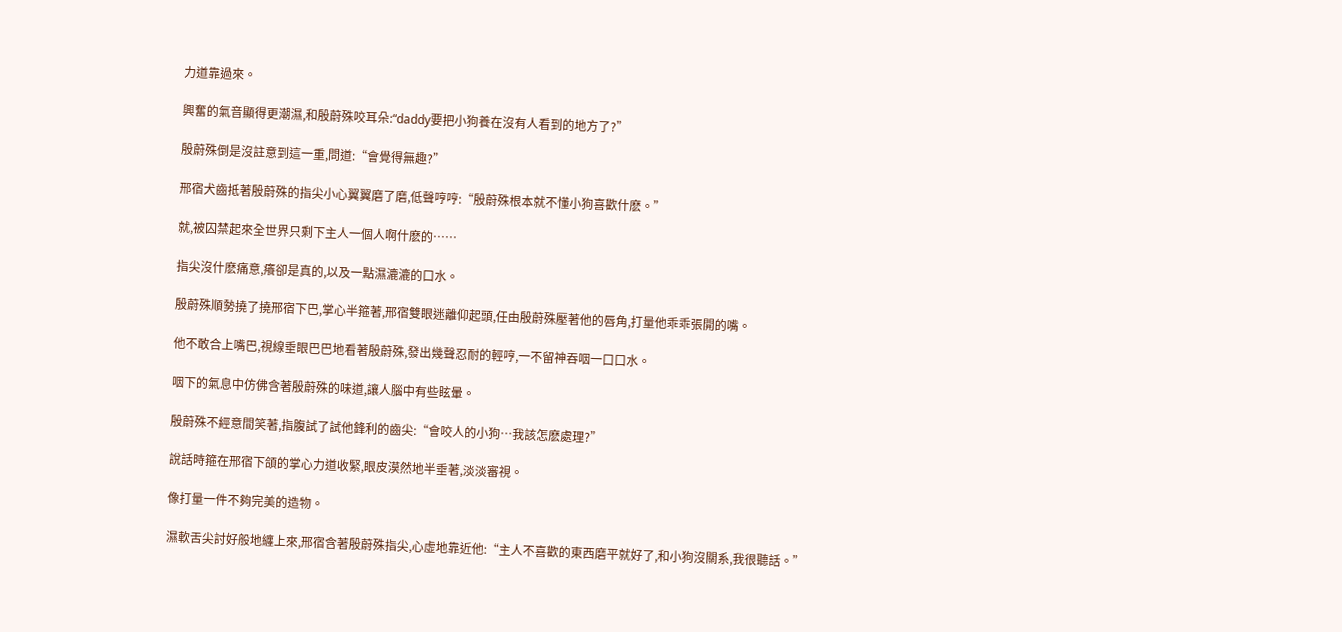力道靠過來。

興奮的氣音顯得更潮濕,和殷蔚殊咬耳朵:“daddy要把小狗養在沒有人看到的地方了?”

殷蔚殊倒是沒註意到這一重,問道:“會覺得無趣?”

邢宿犬齒抵著殷蔚殊的指尖小心翼翼磨了磨,低聲哼哼:“殷蔚殊根本就不懂小狗喜歡什麽。”

就,被囚禁起來全世界只剩下主人一個人啊什麽的……

指尖沒什麽痛意,癢卻是真的,以及一點濕漉漉的口水。

殷蔚殊順勢撓了撓邢宿下巴,掌心半箍著,邢宿雙眼迷離仰起頭,任由殷蔚殊壓著他的唇角,打量他乖乖張開的嘴。

他不敢合上嘴巴,視線垂眼巴巴地看著殷蔚殊,發出幾聲忍耐的輕哼,一不留神吞咽一口口水。

咽下的氣息中仿佛含著殷蔚殊的味道,讓人腦中有些眩暈。

殷蔚殊不經意間笑著,指腹試了試他鋒利的齒尖:“會咬人的小狗…我該怎麽處理?”

說話時箍在邢宿下頜的掌心力道收緊,眼皮漠然地半垂著,淡淡審視。

像打量一件不夠完美的造物。

濕軟舌尖討好般地纏上來,邢宿含著殷蔚殊指尖,心虛地靠近他:“主人不喜歡的東西磨平就好了,和小狗沒關系,我很聽話。”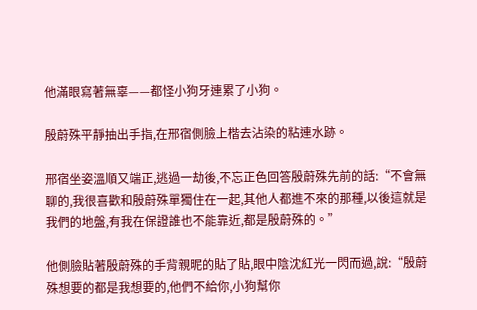他滿眼寫著無辜——都怪小狗牙連累了小狗。

殷蔚殊平靜抽出手指,在邢宿側臉上楷去沾染的粘連水跡。

邢宿坐姿溫順又端正,逃過一劫後,不忘正色回答殷蔚殊先前的話:“不會無聊的,我很喜歡和殷蔚殊單獨住在一起,其他人都進不來的那種,以後這就是我們的地盤,有我在保證誰也不能靠近,都是殷蔚殊的。”

他側臉貼著殷蔚殊的手背親昵的貼了貼,眼中陰沈紅光一閃而過,說:“殷蔚殊想要的都是我想要的,他們不給你,小狗幫你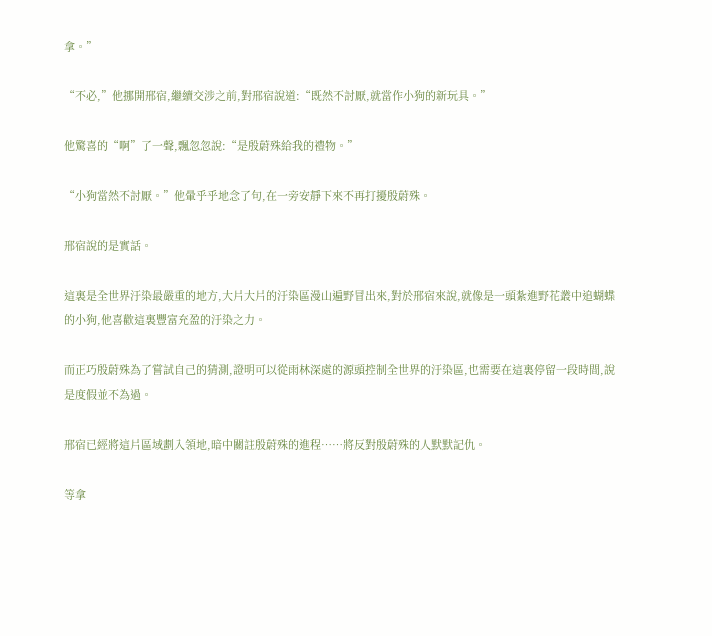拿。”

“不必,”他挪開邢宿,繼續交涉之前,對邢宿說道:“既然不討厭,就當作小狗的新玩具。”

他驚喜的“啊”了一聲,飄忽忽說:“是殷蔚殊給我的禮物。”

“小狗當然不討厭。”他暈乎乎地念了句,在一旁安靜下來不再打擾殷蔚殊。

邢宿說的是實話。

這裏是全世界汙染最嚴重的地方,大片大片的汙染區漫山遍野冒出來,對於邢宿來說,就像是一頭紮進野花叢中追蝴蝶的小狗,他喜歡這裏豐富充盈的汙染之力。

而正巧殷蔚殊為了嘗試自己的猜測,證明可以從雨林深處的源頭控制全世界的汙染區,也需要在這裏停留一段時間,說是度假並不為過。

邢宿已經將這片區域劃入領地,暗中關註殷蔚殊的進程……將反對殷蔚殊的人默默記仇。

等拿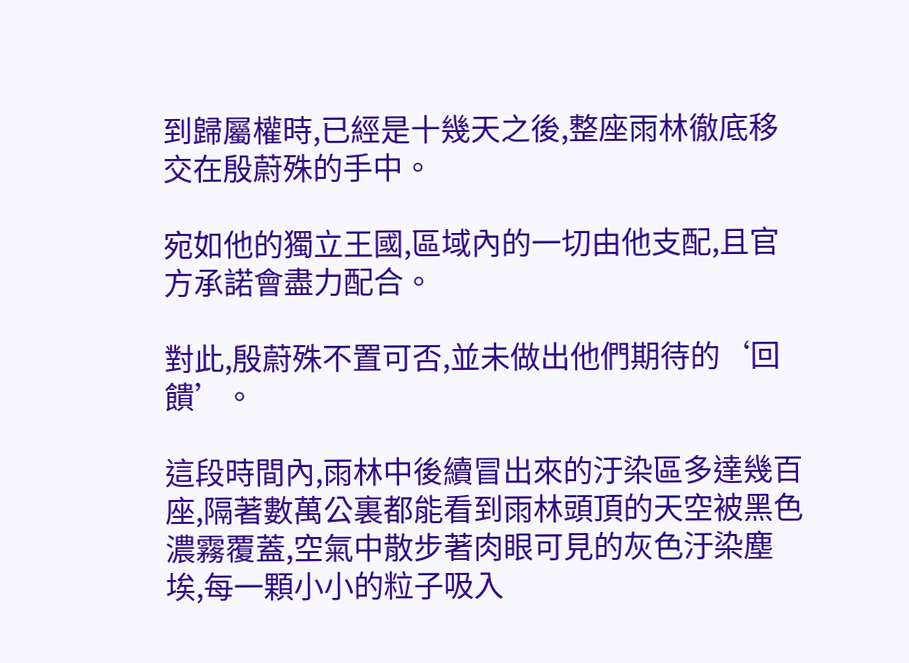到歸屬權時,已經是十幾天之後,整座雨林徹底移交在殷蔚殊的手中。

宛如他的獨立王國,區域內的一切由他支配,且官方承諾會盡力配合。

對此,殷蔚殊不置可否,並未做出他們期待的‘回饋’。

這段時間內,雨林中後續冒出來的汙染區多達幾百座,隔著數萬公裏都能看到雨林頭頂的天空被黑色濃霧覆蓋,空氣中散步著肉眼可見的灰色汙染塵埃,每一顆小小的粒子吸入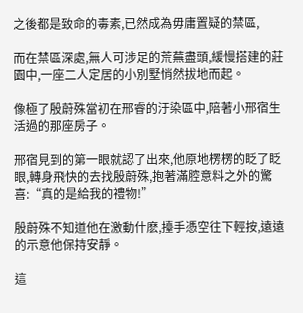之後都是致命的毒素,已然成為毋庸置疑的禁區,

而在禁區深處,無人可涉足的荒蕪盡頭,緩慢搭建的莊園中,一座二人定居的小別墅悄然拔地而起。

像極了殷蔚殊當初在邢睿的汙染區中,陪著小邢宿生活過的那座房子。

邢宿見到的第一眼就認了出來,他原地楞楞的眨了眨眼,轉身飛快的去找殷蔚殊,抱著滿腔意料之外的驚喜:“真的是給我的禮物!”

殷蔚殊不知道他在激動什麽,擡手憑空往下輕按,遠遠的示意他保持安靜。

這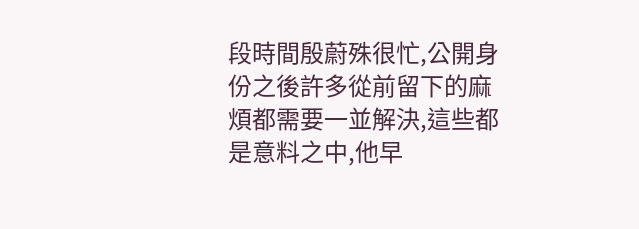段時間殷蔚殊很忙,公開身份之後許多從前留下的麻煩都需要一並解決,這些都是意料之中,他早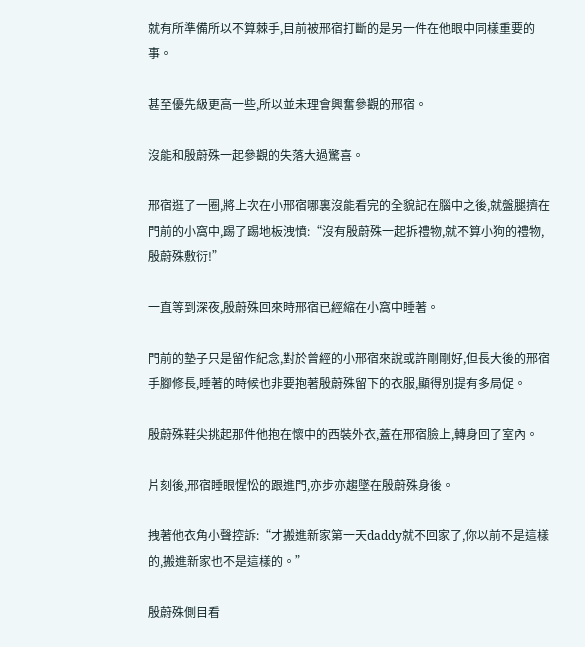就有所準備所以不算棘手,目前被邢宿打斷的是另一件在他眼中同樣重要的事。

甚至優先級更高一些,所以並未理會興奮參觀的邢宿。

沒能和殷蔚殊一起參觀的失落大過驚喜。

邢宿逛了一圈,將上次在小邢宿哪裏沒能看完的全貌記在腦中之後,就盤腿擠在門前的小窩中,踢了踢地板洩憤:“沒有殷蔚殊一起拆禮物,就不算小狗的禮物,殷蔚殊敷衍!”

一直等到深夜,殷蔚殊回來時邢宿已經縮在小窩中睡著。

門前的墊子只是留作紀念,對於曾經的小邢宿來說或許剛剛好,但長大後的邢宿手腳修長,睡著的時候也非要抱著殷蔚殊留下的衣服,顯得別提有多局促。

殷蔚殊鞋尖挑起那件他抱在懷中的西裝外衣,蓋在邢宿臉上,轉身回了室內。

片刻後,邢宿睡眼惺忪的跟進門,亦步亦趨墜在殷蔚殊身後。

拽著他衣角小聲控訴:“才搬進新家第一天daddy就不回家了,你以前不是這樣的,搬進新家也不是這樣的。”

殷蔚殊側目看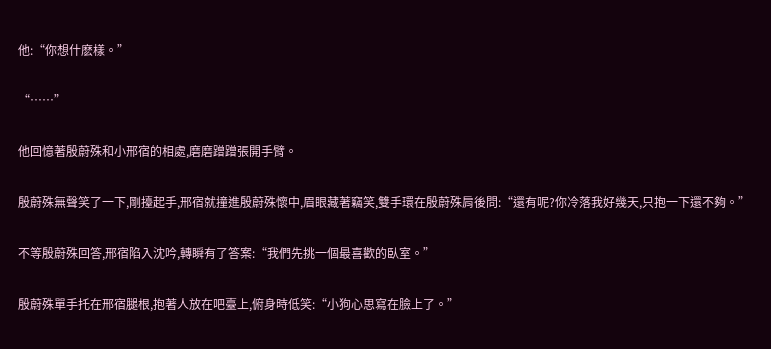他:“你想什麽樣。”

“……”

他回憶著殷蔚殊和小邢宿的相處,磨磨蹭蹭張開手臂。

殷蔚殊無聲笑了一下,剛擡起手,邢宿就撞進殷蔚殊懷中,眉眼藏著竊笑,雙手環在殷蔚殊肩後問:“還有呢?你冷落我好幾天,只抱一下還不夠。”

不等殷蔚殊回答,邢宿陷入沈吟,轉瞬有了答案:“我們先挑一個最喜歡的臥室。”

殷蔚殊單手托在邢宿腿根,抱著人放在吧臺上,俯身時低笑:“小狗心思寫在臉上了。”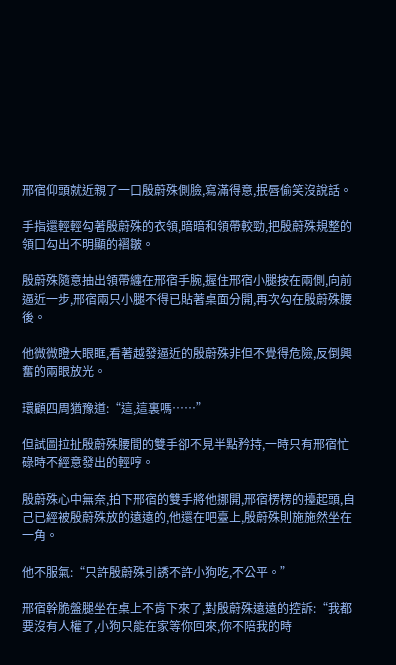邢宿仰頭就近親了一口殷蔚殊側臉,寫滿得意,抿唇偷笑沒說話。

手指還輕輕勾著殷蔚殊的衣領,暗暗和領帶較勁,把殷蔚殊規整的領口勾出不明顯的褶皺。

殷蔚殊隨意抽出領帶纏在邢宿手腕,握住邢宿小腿按在兩側,向前逼近一步,邢宿兩只小腿不得已貼著桌面分開,再次勾在殷蔚殊腰後。

他微微瞪大眼眶,看著越發逼近的殷蔚殊非但不覺得危險,反倒興奮的兩眼放光。

環顧四周猶豫道:“這,這裏嗎……”

但試圖拉扯殷蔚殊腰間的雙手卻不見半點矜持,一時只有邢宿忙碌時不經意發出的輕哼。

殷蔚殊心中無奈,拍下邢宿的雙手將他挪開,邢宿楞楞的擡起頭,自己已經被殷蔚殊放的遠遠的,他還在吧臺上,殷蔚殊則施施然坐在一角。

他不服氣:“只許殷蔚殊引誘不許小狗吃,不公平。”

邢宿幹脆盤腿坐在桌上不肯下來了,對殷蔚殊遠遠的控訴:“我都要沒有人權了,小狗只能在家等你回來,你不陪我的時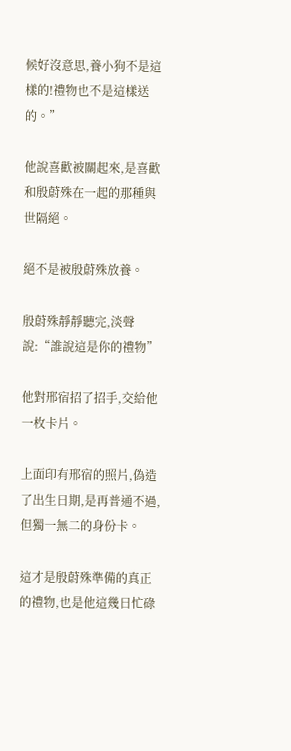候好沒意思,養小狗不是這樣的!禮物也不是這樣送的。”

他說喜歡被關起來,是喜歡和殷蔚殊在一起的那種與世隔絕。

絕不是被殷蔚殊放養。

殷蔚殊靜靜聽完,淡聲說:“誰說這是你的禮物”

他對邢宿招了招手,交給他一枚卡片。

上面印有邢宿的照片,偽造了出生日期,是再普通不過,但獨一無二的身份卡。

這才是殷蔚殊準備的真正的禮物,也是他這幾日忙碌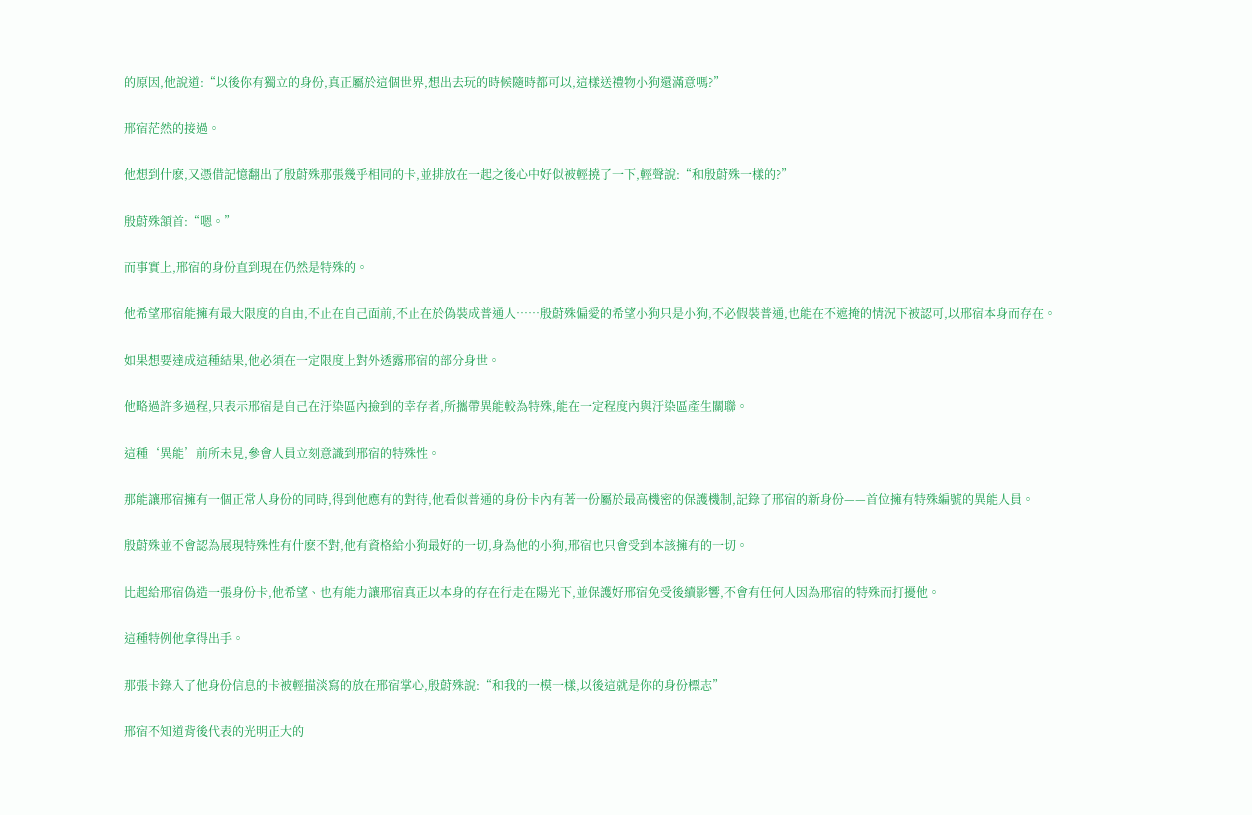的原因,他說道:“以後你有獨立的身份,真正屬於這個世界,想出去玩的時候隨時都可以,這樣送禮物小狗還滿意嗎?”

邢宿茫然的接過。

他想到什麽,又憑借記憶翻出了殷蔚殊那張幾乎相同的卡,並排放在一起之後心中好似被輕撓了一下,輕聲說:“和殷蔚殊一樣的?”

殷蔚殊頷首:“嗯。”

而事實上,邢宿的身份直到現在仍然是特殊的。

他希望邢宿能擁有最大限度的自由,不止在自己面前,不止在於偽裝成普通人……殷蔚殊偏愛的希望小狗只是小狗,不必假裝普通,也能在不遮掩的情況下被認可,以邢宿本身而存在。

如果想要達成這種結果,他必須在一定限度上對外透露邢宿的部分身世。

他略過許多過程,只表示邢宿是自己在汙染區內撿到的幸存者,所攜帶異能較為特殊,能在一定程度內與汙染區產生關聯。

這種‘異能’前所未見,參會人員立刻意識到邢宿的特殊性。

那能讓邢宿擁有一個正常人身份的同時,得到他應有的對待,他看似普通的身份卡內有著一份屬於最高機密的保護機制,記錄了邢宿的新身份——首位擁有特殊編號的異能人員。

殷蔚殊並不會認為展現特殊性有什麽不對,他有資格給小狗最好的一切,身為他的小狗,邢宿也只會受到本該擁有的一切。

比起給邢宿偽造一張身份卡,他希望、也有能力讓邢宿真正以本身的存在行走在陽光下,並保護好邢宿免受後續影響,不會有任何人因為邢宿的特殊而打擾他。

這種特例他拿得出手。

那張卡錄入了他身份信息的卡被輕描淡寫的放在邢宿掌心,殷蔚殊說:“和我的一模一樣,以後這就是你的身份標志”

邢宿不知道背後代表的光明正大的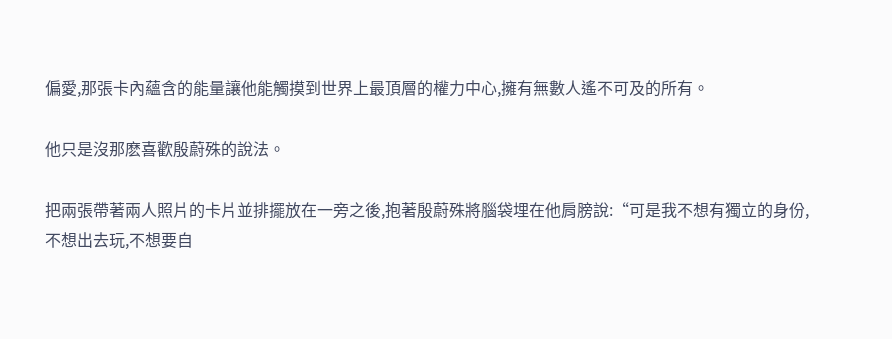偏愛,那張卡內蘊含的能量讓他能觸摸到世界上最頂層的權力中心,擁有無數人遙不可及的所有。

他只是沒那麽喜歡殷蔚殊的說法。

把兩張帶著兩人照片的卡片並排擺放在一旁之後,抱著殷蔚殊將腦袋埋在他肩膀說:“可是我不想有獨立的身份,不想出去玩,不想要自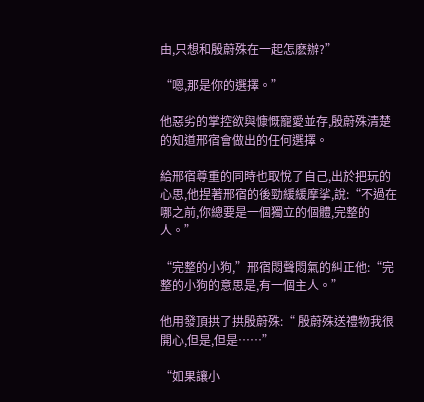由,只想和殷蔚殊在一起怎麽辦?”

“嗯,那是你的選擇。”

他惡劣的掌控欲與慷慨寵愛並存,殷蔚殊清楚的知道邢宿會做出的任何選擇。

給邢宿尊重的同時也取悅了自己,出於把玩的心思,他捏著邢宿的後勁緩緩摩挲,說:“不過在哪之前,你總要是一個獨立的個體,完整的人。”

“完整的小狗,”邢宿悶聲悶氣的糾正他:“完整的小狗的意思是,有一個主人。”

他用發頂拱了拱殷蔚殊:“ 殷蔚殊送禮物我很開心,但是,但是……”

“如果讓小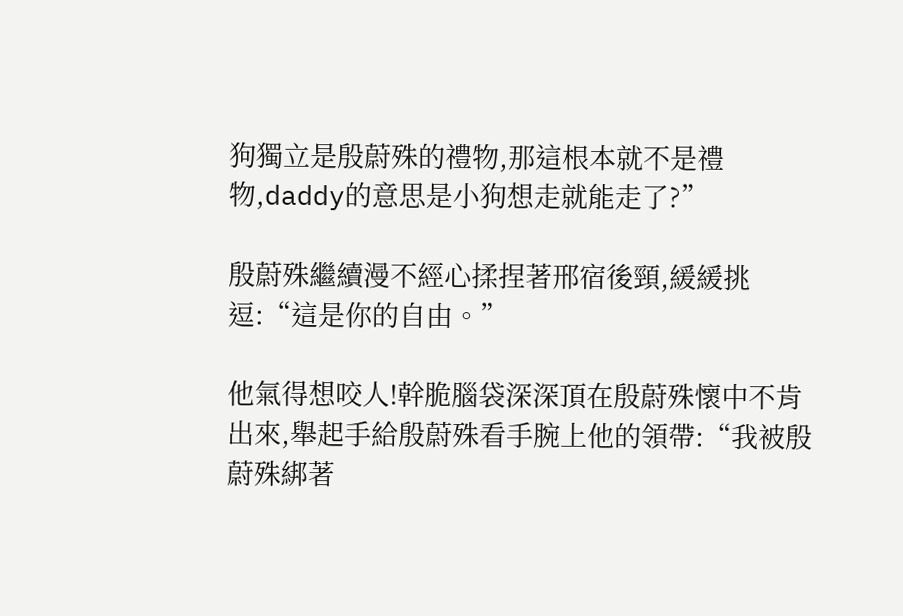狗獨立是殷蔚殊的禮物,那這根本就不是禮物,daddy的意思是小狗想走就能走了?”

殷蔚殊繼續漫不經心揉捏著邢宿後頸,緩緩挑逗:“這是你的自由。”

他氣得想咬人!幹脆腦袋深深頂在殷蔚殊懷中不肯出來,舉起手給殷蔚殊看手腕上他的領帶:“我被殷蔚殊綁著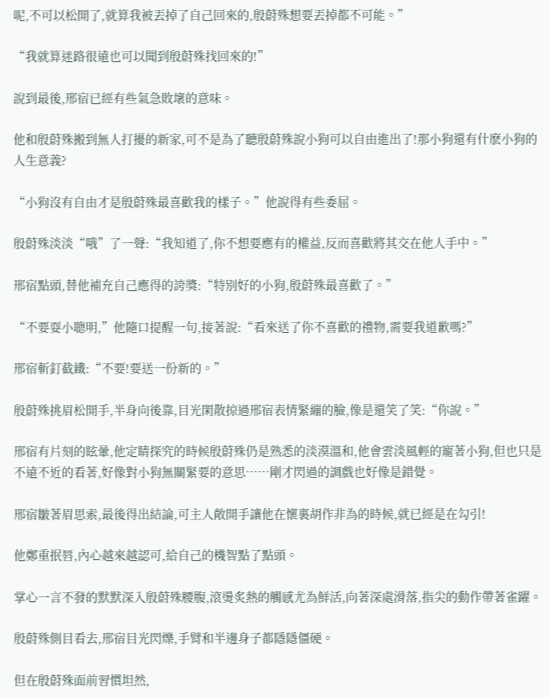呢,不可以松開了,就算我被丟掉了自己回來的,殷蔚殊想要丟掉都不可能。”

“我就算迷路很遠也可以聞到殷蔚殊找回來的!”

說到最後,邢宿已經有些氣急敗壞的意味。

他和殷蔚殊搬到無人打擾的新家,可不是為了聽殷蔚殊說小狗可以自由進出了!那小狗還有什麽小狗的人生意義?

“小狗沒有自由才是殷蔚殊最喜歡我的樣子。”他說得有些委屈。

殷蔚殊淡淡“哦”了一聲:“我知道了,你不想要應有的權益,反而喜歡將其交在他人手中。”

邢宿點頭,替他補充自己應得的誇獎:“特別好的小狗,殷蔚殊最喜歡了。”

“不要耍小聰明,”他隨口提醒一句,接著說:“看來送了你不喜歡的禮物,需要我道歉嗎?”

邢宿斬釘截鐵:“不要!要送一份新的。”

殷蔚殊挑眉松開手,半身向後靠,目光閑散掠過邢宿表情緊繃的臉,像是還笑了笑:“你說。”

邢宿有片刻的眩暈,他定睛探究的時候殷蔚殊仍是熟悉的淡漠溫和,他會雲淡風輕的寵著小狗,但也只是不遠不近的看著,好像對小狗無關緊要的意思……剛才閃過的調戲也好像是錯覺。

邢宿皺著眉思索,最後得出結論,可主人敞開手讓他在懷裏胡作非為的時候,就已經是在勾引!

他鄭重抿唇,內心越來越認可,給自己的機智點了點頭。

掌心一言不發的默默深入殷蔚殊腰腹,滾燙炙熱的觸感尤為鮮活,向著深處滑落,指尖的動作帶著雀躍。

殷蔚殊側目看去,邢宿目光閃爍,手臂和半邊身子都隱隱僵硬。

但在殷蔚殊面前習慣坦然,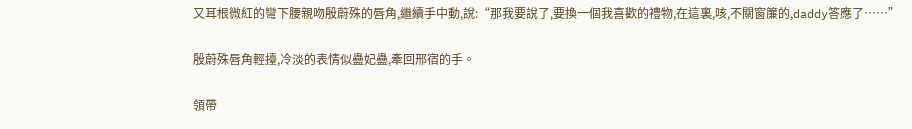又耳根微紅的彎下腰親吻殷蔚殊的唇角,繼續手中動,說:“那我要說了,要換一個我喜歡的禮物,在這裏,咳,不關窗簾的,daddy答應了……”

殷蔚殊唇角輕擡,冷淡的表情似蠱妃蠱,牽回邢宿的手。

領帶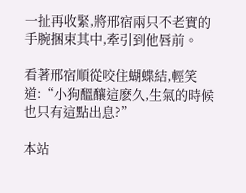一扯再收緊,將邢宿兩只不老實的手腕捆束其中,牽引到他唇前。

看著邢宿順從咬住蝴蝶結,輕笑道:“小狗醞釀這麽久,生氣的時候也只有這點出息?”

本站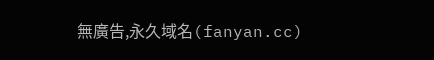無廣告,永久域名(fanyan.cc)